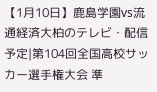【1月10日】鹿島学園vs流通経済大柏のテレビ・配信予定|第104回全国高校サッカー選手権大会 準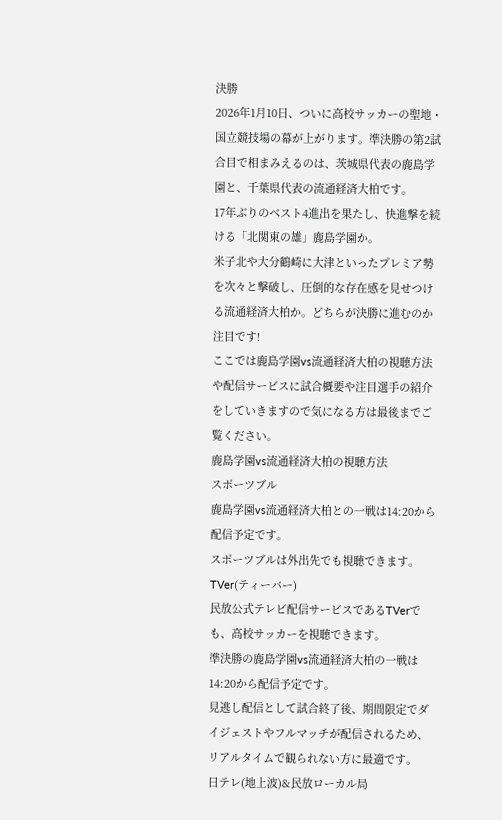決勝
2026年1月10日、ついに高校サッカーの聖地・国立競技場の幕が上がります。準決勝の第2試合目で相まみえるのは、茨城県代表の鹿島学園と、千葉県代表の流通経済大柏です。
17年ぶりのベスト4進出を果たし、快進撃を続ける「北関東の雄」鹿島学園か。
米子北や大分鶴崎に大津といったプレミア勢を次々と撃破し、圧倒的な存在感を見せつける流通経済大柏か。どちらが決勝に進むのか注目です!
ここでは鹿島学園vs流通経済大柏の視聴方法や配信サービスに試合概要や注目選手の紹介をしていきますので気になる方は最後までご覧ください。
鹿島学園vs流通経済大柏の視聴方法
スポーツブル
鹿島学園vs流通経済大柏との一戦は14:20から配信予定です。
スポーツブルは外出先でも視聴できます。
TVer(ティーバー)
民放公式テレビ配信サービスであるTVerでも、高校サッカーを視聴できます。
準決勝の鹿島学園vs流通経済大柏の一戦は14:20から配信予定です。
見逃し配信として試合終了後、期間限定でダイジェストやフルマッチが配信されるため、リアルタイムで観られない方に最適です。
日テレ(地上波)&民放ローカル局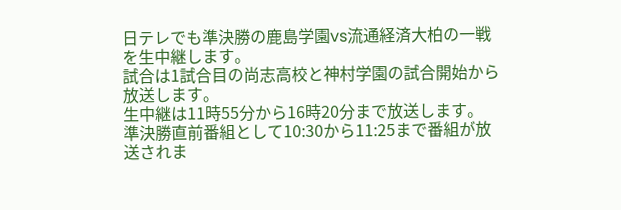日テレでも準決勝の鹿島学園vs流通経済大柏の一戦を生中継します。
試合は1試合目の尚志高校と神村学園の試合開始から放送します。
生中継は11時55分から16時20分まで放送します。
準決勝直前番組として10:30から11:25まで番組が放送されま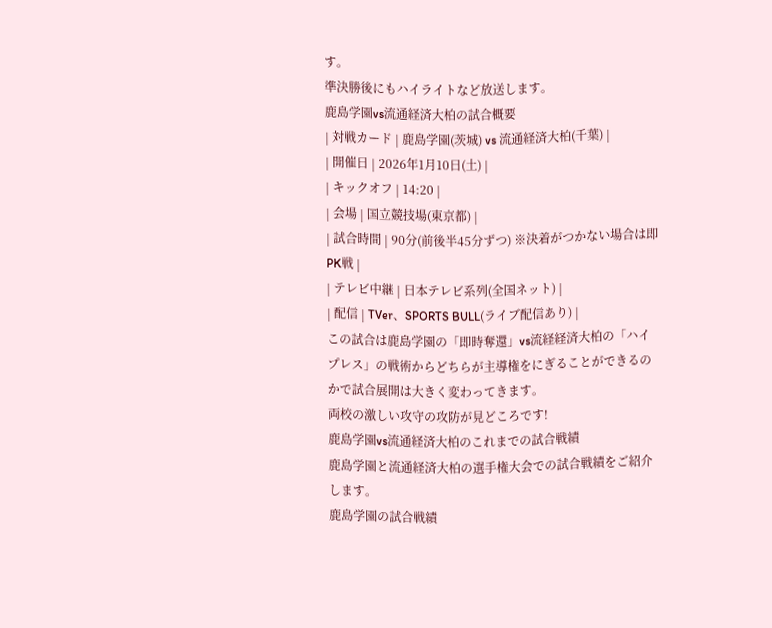す。
準決勝後にもハイライトなど放送します。
鹿島学園vs流通経済大柏の試合概要
| 対戦カード | 鹿島学園(茨城) vs 流通経済大柏(千葉) |
| 開催日 | 2026年1月10日(土) |
| キックオフ | 14:20 |
| 会場 | 国立競技場(東京都) |
| 試合時間 | 90分(前後半45分ずつ) ※決着がつかない場合は即PK戦 |
| テレビ中継 | 日本テレビ系列(全国ネット) |
| 配信 | TVer、SPORTS BULL(ライブ配信あり) |
この試合は鹿島学園の「即時奪還」vs流経経済大柏の「ハイプレス」の戦術からどちらが主導権をにぎることができるのかで試合展開は大きく変わってきます。
両校の激しい攻守の攻防が見どころです!
鹿島学園vs流通経済大柏のこれまでの試合戦績
鹿島学園と流通経済大柏の選手権大会での試合戦績をご紹介します。
鹿島学園の試合戦績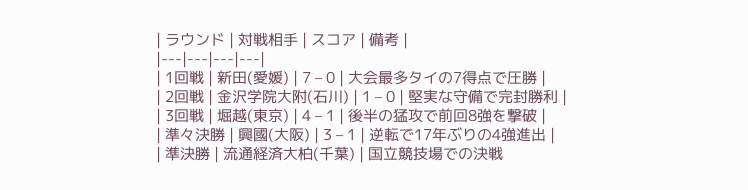| ラウンド | 対戦相手 | スコア | 備考 |
|---|---|---|---|
| 1回戦 | 新田(愛媛) | 7 – 0 | 大会最多タイの7得点で圧勝 |
| 2回戦 | 金沢学院大附(石川) | 1 – 0 | 堅実な守備で完封勝利 |
| 3回戦 | 堀越(東京) | 4 – 1 | 後半の猛攻で前回8強を撃破 |
| 準々決勝 | 興國(大阪) | 3 – 1 | 逆転で17年ぶりの4強進出 |
| 準決勝 | 流通経済大柏(千葉) | 国立競技場での決戦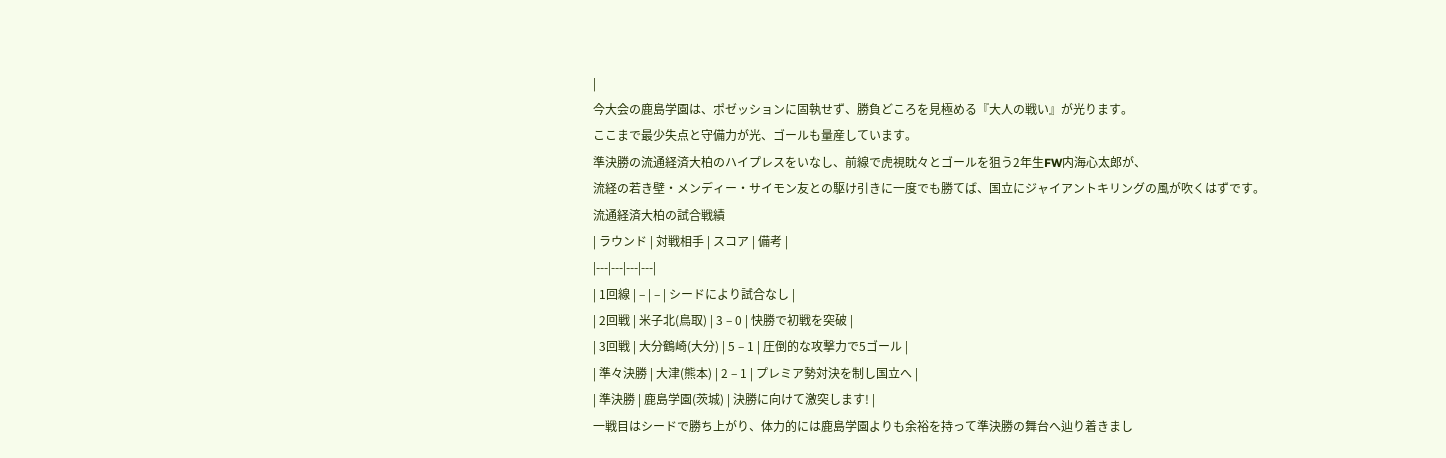|
今大会の鹿島学園は、ポゼッションに固執せず、勝負どころを見極める『大人の戦い』が光ります。
ここまで最少失点と守備力が光、ゴールも量産しています。
準決勝の流通経済大柏のハイプレスをいなし、前線で虎視眈々とゴールを狙う2年生FW内海心太郎が、
流経の若き壁・メンディー・サイモン友との駆け引きに一度でも勝てば、国立にジャイアントキリングの風が吹くはずです。
流通経済大柏の試合戦績
| ラウンド | 対戦相手 | スコア | 備考 |
|---|---|---|---|
| 1回線 | – | – | シードにより試合なし |
| 2回戦 | 米子北(鳥取) | 3 – 0 | 快勝で初戦を突破 |
| 3回戦 | 大分鶴崎(大分) | 5 – 1 | 圧倒的な攻撃力で5ゴール |
| 準々決勝 | 大津(熊本) | 2 – 1 | プレミア勢対決を制し国立へ |
| 準決勝 | 鹿島学園(茨城) | 決勝に向けて激突します! |
一戦目はシードで勝ち上がり、体力的には鹿島学園よりも余裕を持って準決勝の舞台へ辿り着きまし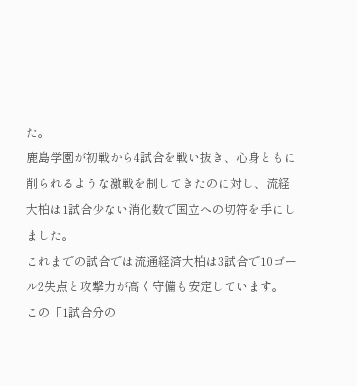た。
鹿島学園が初戦から4試合を戦い抜き、心身ともに削られるような激戦を制してきたのに対し、流経大柏は1試合少ない消化数で国立への切符を手にしました。
これまでの試合では流通経済大柏は3試合で10ゴール2失点と攻撃力が高く守備も安定しています。
この「1試合分の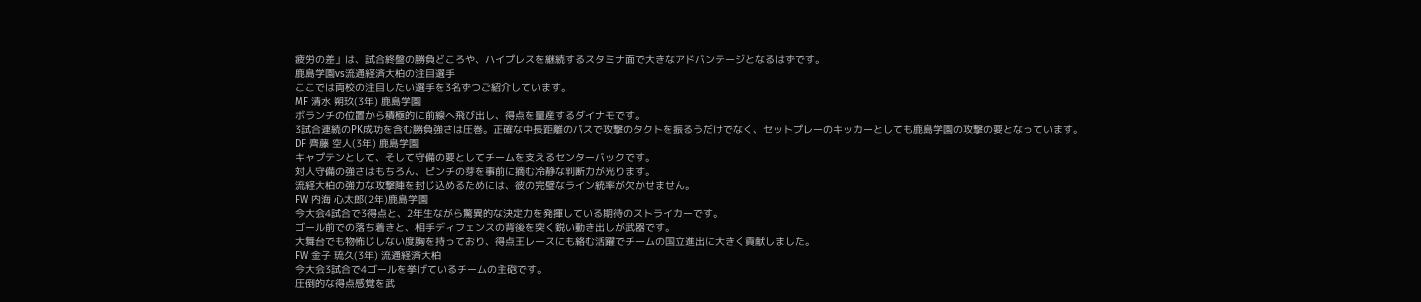疲労の差」は、試合終盤の勝負どころや、ハイプレスを継続するスタミナ面で大きなアドバンテージとなるはずです。
鹿島学園vs流通経済大柏の注目選手
ここでは両校の注目したい選手を3名ずつご紹介しています。
MF 清水 朔玖(3年) 鹿島学園
ボランチの位置から積極的に前線へ飛び出し、得点を量産するダイナモです。
3試合連続のPK成功を含む勝負強さは圧巻。正確な中長距離のパスで攻撃のタクトを振るうだけでなく、セットプレーのキッカーとしても鹿島学園の攻撃の要となっています。
DF 齊藤 空人(3年) 鹿島学園
キャプテンとして、そして守備の要としてチームを支えるセンターバックです。
対人守備の強さはもちろん、ピンチの芽を事前に摘む冷静な判断力が光ります。
流経大柏の強力な攻撃陣を封じ込めるためには、彼の完璧なライン統率が欠かせません。
FW 内海 心太郎(2年)鹿島学園
今大会4試合で3得点と、2年生ながら驚異的な決定力を発揮している期待のストライカーです。
ゴール前での落ち着きと、相手ディフェンスの背後を突く鋭い動き出しが武器です。
大舞台でも物怖じしない度胸を持っており、得点王レースにも絡む活躍でチームの国立進出に大きく貢献しました。
FW 金子 琉久(3年) 流通経済大柏
今大会3試合で4ゴールを挙げているチームの主砲です。
圧倒的な得点感覚を武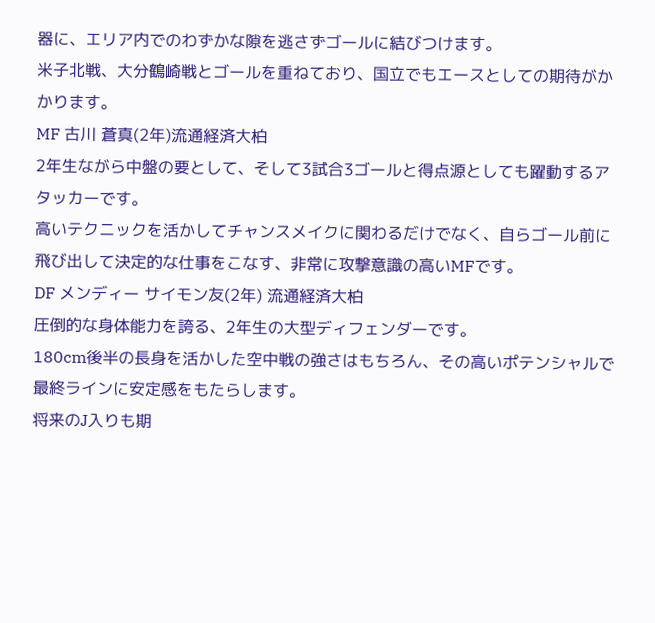器に、エリア内でのわずかな隙を逃さずゴールに結びつけます。
米子北戦、大分鶴崎戦とゴールを重ねており、国立でもエースとしての期待がかかります。
MF 古川 蒼真(2年)流通経済大柏
2年生ながら中盤の要として、そして3試合3ゴールと得点源としても躍動するアタッカーです。
高いテクニックを活かしてチャンスメイクに関わるだけでなく、自らゴール前に飛び出して決定的な仕事をこなす、非常に攻撃意識の高いMFです。
DF メンディー サイモン友(2年) 流通経済大柏
圧倒的な身体能力を誇る、2年生の大型ディフェンダーです。
180cm後半の長身を活かした空中戦の強さはもちろん、その高いポテンシャルで最終ラインに安定感をもたらします。
将来のJ入りも期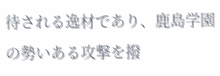待される逸材であり、鹿島学園の勢いある攻撃を撥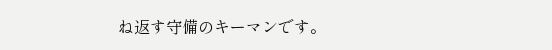ね返す守備のキーマンです。